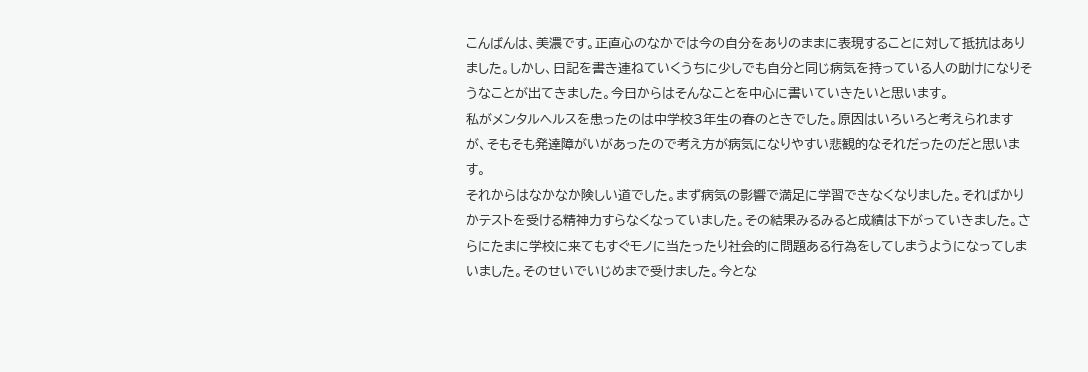こんばんは、美濃です。正直心のなかでは今の自分をありのままに表現することに対して抵抗はありました。しかし、日記を書き連ねていくうちに少しでも自分と同じ病気を持っている人の助けになりそうなことが出てきました。今日からはそんなことを中心に書いていきたいと思います。
私がメンタルヘルスを患ったのは中学校3年生の春のときでした。原因はいろいろと考えられますが、そもそも発達障がいがあったので考え方が病気になりやすい悲観的なそれだったのだと思います。
それからはなかなか険しい道でした。まず病気の影響で満足に学習できなくなりました。そればかりかテストを受ける精神力すらなくなっていました。その結果みるみると成績は下がっていきました。さらにたまに学校に来てもすぐモノに当たったり社会的に問題ある行為をしてしまうようになってしまいました。そのせいでいじめまで受けました。今とな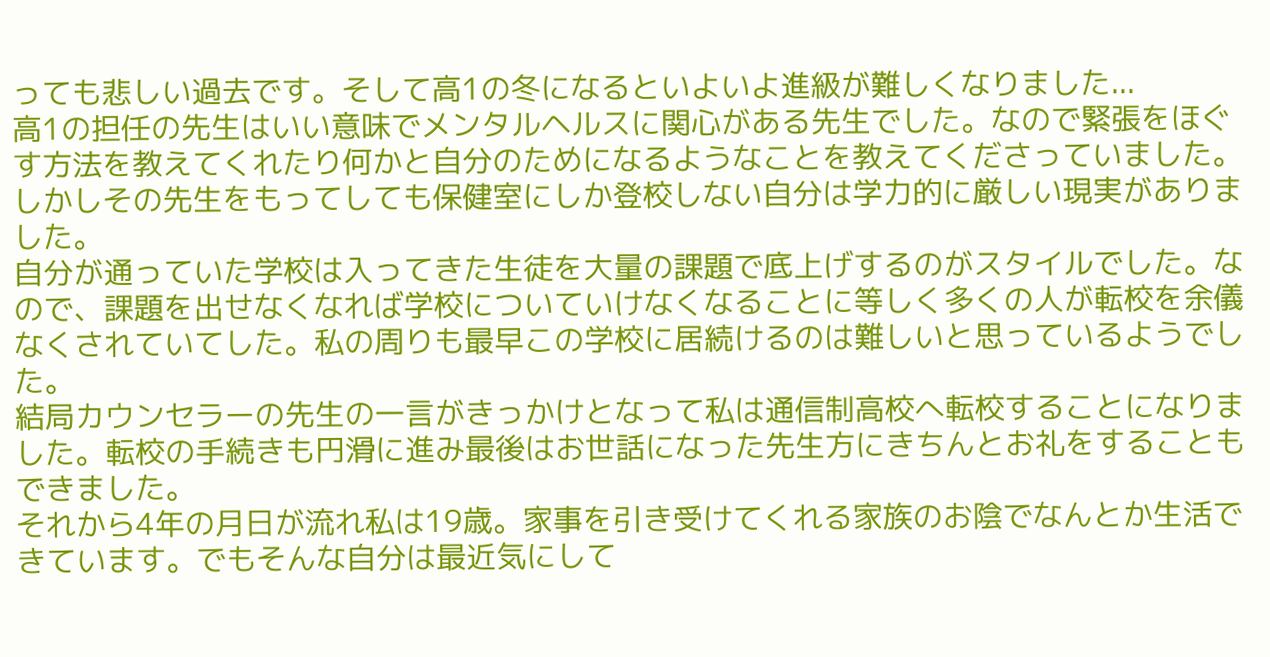っても悲しい過去です。そして高1の冬になるといよいよ進級が難しくなりました...
高1の担任の先生はいい意味でメンタルヘルスに関心がある先生でした。なので緊張をほぐす方法を教えてくれたり何かと自分のためになるようなことを教えてくださっていました。しかしその先生をもってしても保健室にしか登校しない自分は学力的に厳しい現実がありました。
自分が通っていた学校は入ってきた生徒を大量の課題で底上げするのがスタイルでした。なので、課題を出せなくなれば学校についていけなくなることに等しく多くの人が転校を余儀なくされていてした。私の周りも最早この学校に居続けるのは難しいと思っているようでした。
結局カウンセラーの先生の一言がきっかけとなって私は通信制高校へ転校することになりました。転校の手続きも円滑に進み最後はお世話になった先生方にきちんとお礼をすることもできました。
それから4年の月日が流れ私は19歳。家事を引き受けてくれる家族のお陰でなんとか生活できています。でもそんな自分は最近気にして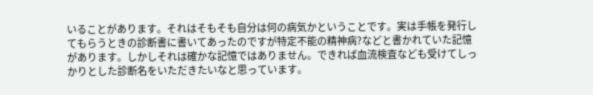いることがあります。それはそもそも自分は何の病気かということです。実は手帳を発行してもらうときの診断書に書いてあったのですが特定不能の精神病?などと書かれていた記憶があります。しかしそれは確かな記憶ではありません。できれば血流検査なども受けてしっかりとした診断名をいただきたいなと思っています。